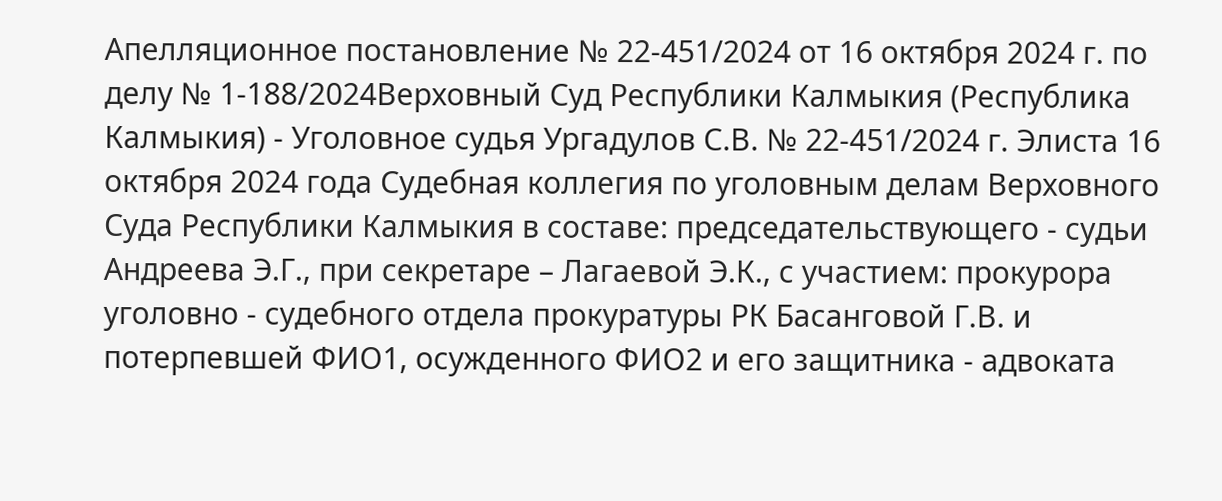Апелляционное постановление № 22-451/2024 от 16 октября 2024 г. по делу № 1-188/2024Верховный Суд Республики Калмыкия (Республика Калмыкия) - Уголовное судья Ургадулов С.В. № 22-451/2024 г. Элиста 16 октября 2024 года Судебная коллегия по уголовным делам Верховного Суда Республики Калмыкия в составе: председательствующего - судьи Андреева Э.Г., при секретаре – Лагаевой Э.К., с участием: прокурора уголовно - судебного отдела прокуратуры РК Басанговой Г.В. и потерпевшей ФИО1, осужденного ФИО2 и его защитника - адвоката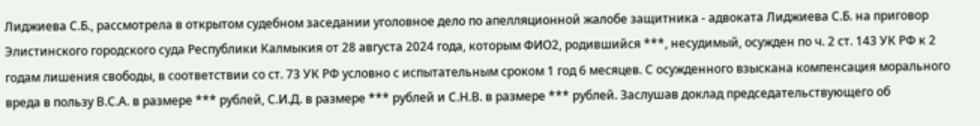Лиджиева С.Б., рассмотрела в открытом судебном заседании уголовное дело по апелляционной жалобе защитника - адвоката Лиджиева С.Б. на приговор Элистинского городского суда Республики Калмыкия от 28 августа 2024 года, которым ФИО2, родившийся ***, несудимый, осужден по ч. 2 ст. 143 УК РФ к 2 годам лишения свободы, в соответствии со ст. 73 УК РФ условно с испытательным сроком 1 год 6 месяцев. С осужденного взыскана компенсация морального вреда в пользу В.С.А. в размере *** рублей, С.И.Д. в размере *** рублей и С.Н.В. в размере *** рублей. Заслушав доклад председательствующего об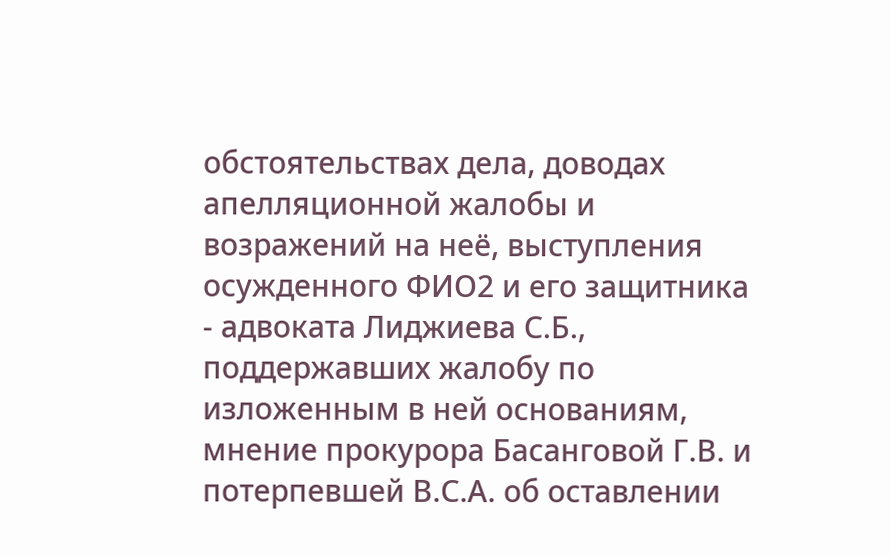обстоятельствах дела, доводах апелляционной жалобы и возражений на неё, выступления осужденного ФИО2 и его защитника - адвоката Лиджиева С.Б., поддержавших жалобу по изложенным в ней основаниям, мнение прокурора Басанговой Г.В. и потерпевшей В.С.А. об оставлении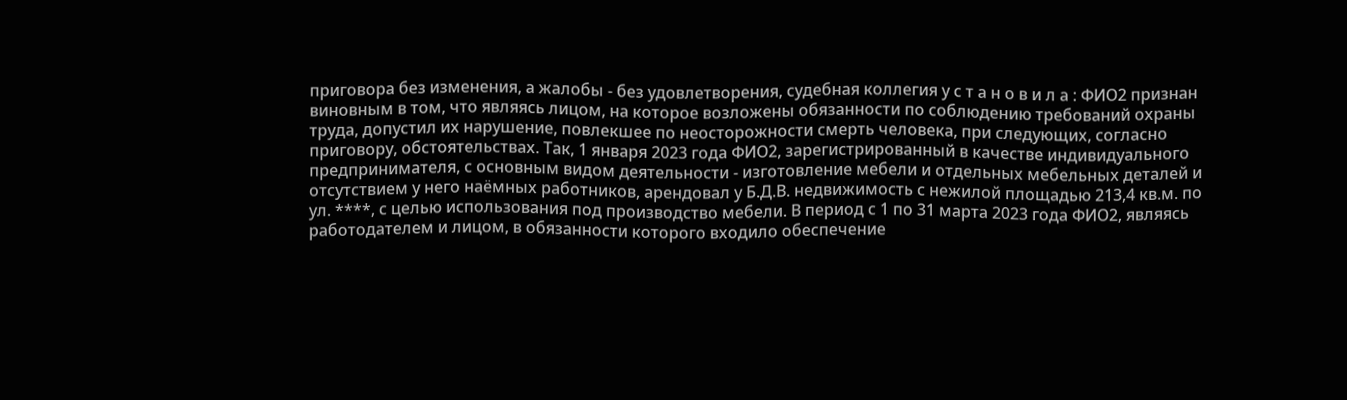приговора без изменения, а жалобы - без удовлетворения, судебная коллегия у с т а н о в и л а : ФИО2 признан виновным в том, что являясь лицом, на которое возложены обязанности по соблюдению требований охраны труда, допустил их нарушение, повлекшее по неосторожности смерть человека, при следующих, согласно приговору, обстоятельствах. Так, 1 января 2023 года ФИО2, зарегистрированный в качестве индивидуального предпринимателя, с основным видом деятельности - изготовление мебели и отдельных мебельных деталей и отсутствием у него наёмных работников, арендовал у Б.Д.В. недвижимость с нежилой площадью 213,4 кв.м. по ул. ****, с целью использования под производство мебели. В период с 1 по 31 марта 2023 года ФИО2, являясь работодателем и лицом, в обязанности которого входило обеспечение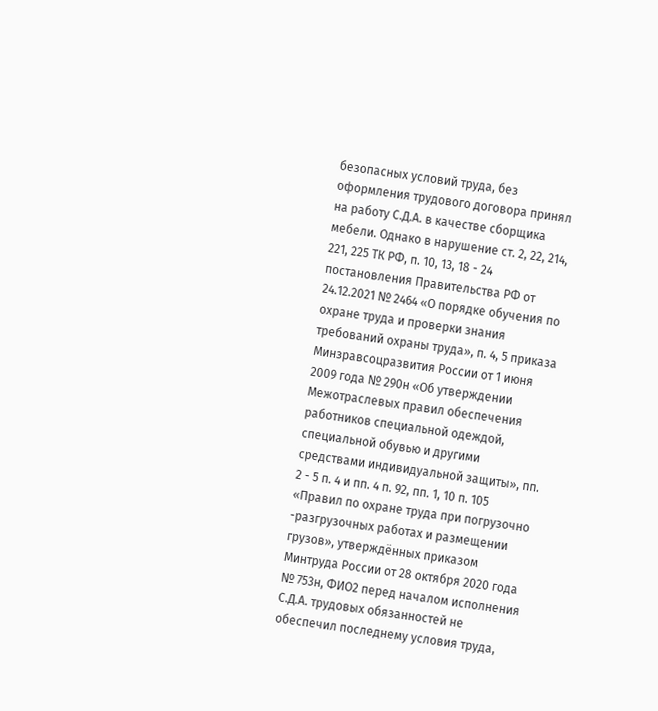безопасных условий труда, без оформления трудового договора принял на работу С.Д.А. в качестве сборщика мебели. Однако в нарушение ст. 2, 22, 214, 221, 225 ТК РФ, п. 10, 13, 18 - 24 постановления Правительства РФ от 24.12.2021 № 2464 «О порядке обучения по охране труда и проверки знания требований охраны труда», п. 4, 5 приказа Минзравсоцразвития России от 1 июня 2009 года № 290н «Об утверждении Межотраслевых правил обеспечения работников специальной одеждой, специальной обувью и другими средствами индивидуальной защиты», пп. 2 - 5 п. 4 и пп. 4 п. 92, пп. 1, 10 п. 105 «Правил по охране труда при погрузочно -разгрузочных работах и размещении грузов», утверждённых приказом Минтруда России от 28 октября 2020 года № 753н, ФИО2 перед началом исполнения С.Д.А. трудовых обязанностей не обеспечил последнему условия труда,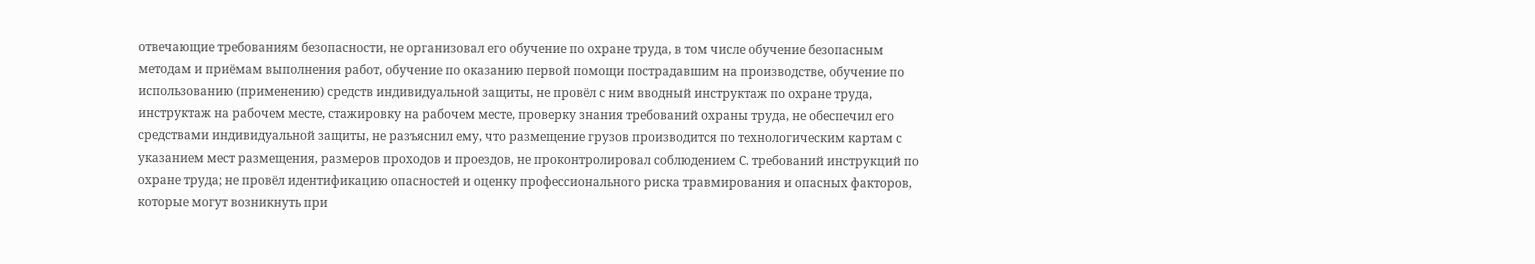отвечающие требованиям безопасности, не организовал его обучение по охране труда, в том числе обучение безопасным методам и приёмам выполнения работ, обучение по оказанию первой помощи пострадавшим на производстве, обучение по использованию (применению) средств индивидуальной защиты, не провёл с ним вводный инструктаж по охране труда, инструктаж на рабочем месте, стажировку на рабочем месте, проверку знания требований охраны труда, не обеспечил его средствами индивидуальной защиты, не разъяснил ему, что размещение грузов производится по технологическим картам с указанием мест размещения, размеров проходов и проездов, не проконтролировал соблюдением С. требований инструкций по охране труда; не провёл идентификацию опасностей и оценку профессионального риска травмирования и опасных факторов, которые могут возникнуть при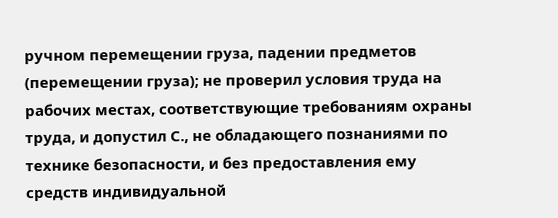ручном перемещении груза, падении предметов (перемещении груза); не проверил условия труда на рабочих местах, соответствующие требованиям охраны труда, и допустил С., не обладающего познаниями по технике безопасности, и без предоставления ему средств индивидуальной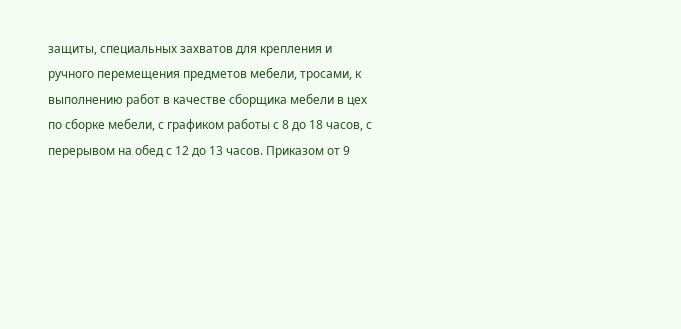защиты, специальных захватов для крепления и ручного перемещения предметов мебели, тросами, к выполнению работ в качестве сборщика мебели в цех по сборке мебели, с графиком работы с 8 до 18 часов, с перерывом на обед с 12 до 13 часов. Приказом от 9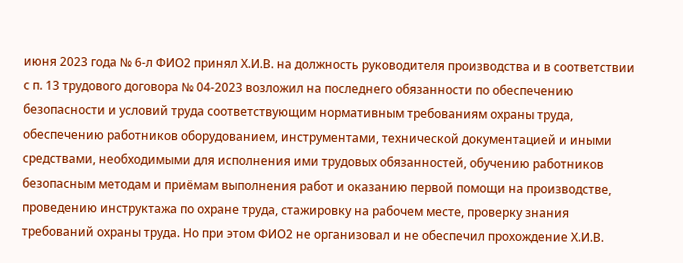июня 2023 года № 6-л ФИО2 принял Х.И.В. на должность руководителя производства и в соответствии с п. 13 трудового договора № 04-2023 возложил на последнего обязанности по обеспечению безопасности и условий труда соответствующим нормативным требованиям охраны труда, обеспечению работников оборудованием, инструментами, технической документацией и иными средствами, необходимыми для исполнения ими трудовых обязанностей, обучению работников безопасным методам и приёмам выполнения работ и оказанию первой помощи на производстве, проведению инструктажа по охране труда, стажировку на рабочем месте, проверку знания требований охраны труда. Но при этом ФИО2 не организовал и не обеспечил прохождение Х.И.В.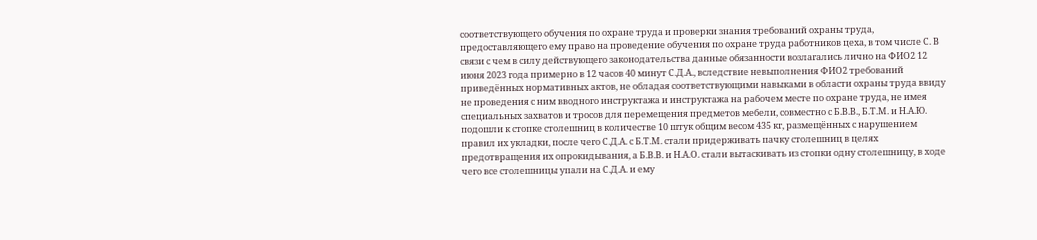соответствующего обучения по охране труда и проверки знания требований охраны труда, предоставляющего ему право на проведение обучения по охране труда работников цеха, в том числе С. В связи с чем в силу действующего законодательства данные обязанности возлагались лично на ФИО2 12 июня 2023 года примерно в 12 часов 40 минут С.Д.А., вследствие невыполнения ФИО2 требований приведённых нормативных актов, не обладая соответствующими навыками в области охраны труда ввиду не проведения с ним вводного инструктажа и инструктажа на рабочем месте по охране труда, не имея специальных захватов и тросов для перемещения предметов мебели, совместно с Б.В.В., Б.Т.М. и Н.А.Ю. подошли к стопке столешниц в количестве 10 штук общим весом 435 кг, размещённых с нарушением правил их укладки, после чего С.Д.А. с Б.Т.М. стали придерживать пачку столешниц в целях предотвращения их опрокидывания, а Б.В.В. и Н.А.О. стали вытаскивать из стопки одну столешницу, в ходе чего все столешницы упали на С.Д.А. и ему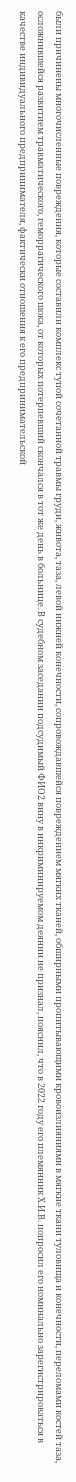были причинены многочисленные повреждения, которые составили комплекс тупой сочетанной травмы груди, живота, таза, левой нижней конечности, сопровождавшейся повреждением мягких тканей, обширными пропитывающими кровоизлияниями в мягкие ткани туловища и конечности, переломами костей таза, осложнившейся развитием травматического, геморрагического шока, от которых потерпевший скончался в тот же день в больнице. В судебном заседании подсудимый ФИО2 вину в инкриминируемом деянии не признал, пояснил, что в 2022 году его племянник Х.И.В. попросил его номинально зарегистрироваться в качестве индивидуального предпринимателя, фактически отношения к его предпринимательской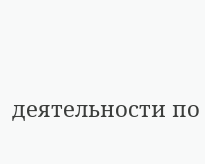деятельности по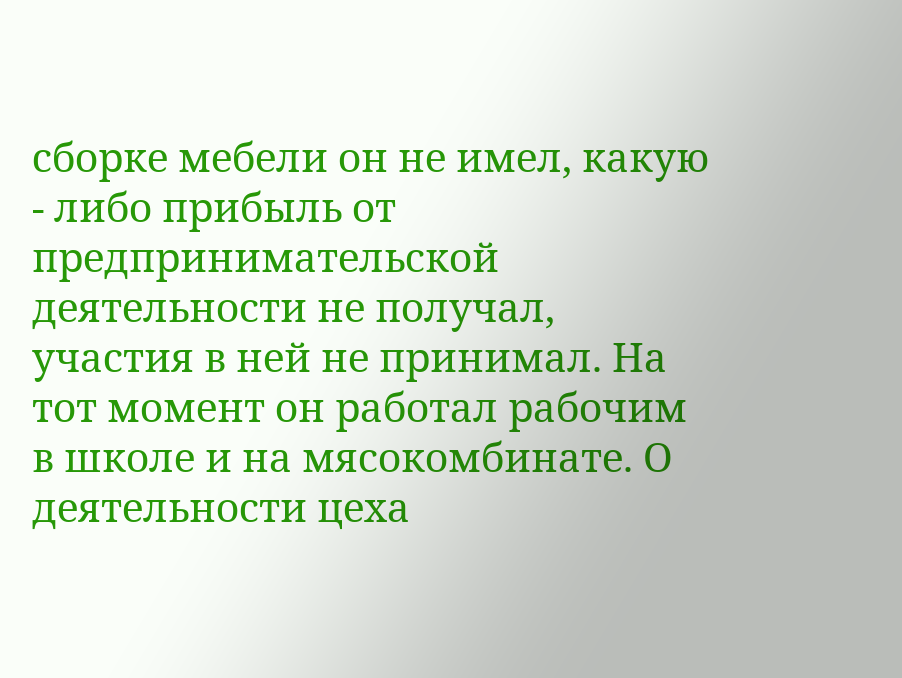сборке мебели он не имел, какую - либо прибыль от предпринимательской деятельности не получал, участия в ней не принимал. На тот момент он работал рабочим в школе и на мясокомбинате. О деятельности цеха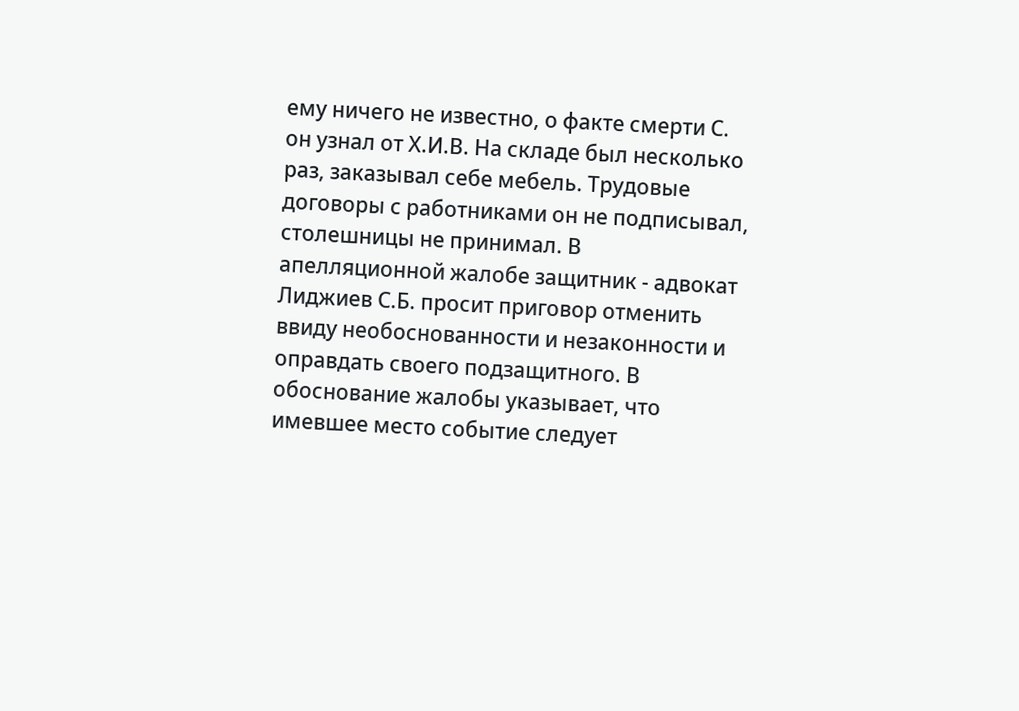ему ничего не известно, о факте смерти С. он узнал от Х.И.В. На складе был несколько раз, заказывал себе мебель. Трудовые договоры с работниками он не подписывал, столешницы не принимал. В апелляционной жалобе защитник - адвокат Лиджиев С.Б. просит приговор отменить ввиду необоснованности и незаконности и оправдать своего подзащитного. В обоснование жалобы указывает, что имевшее место событие следует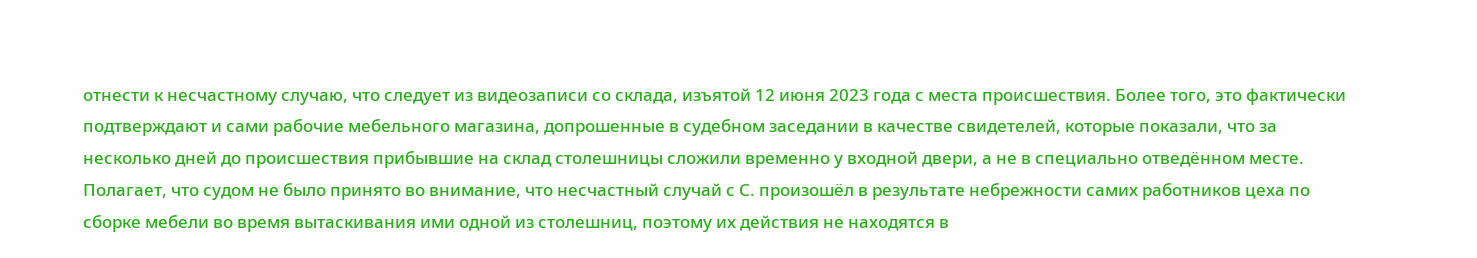отнести к несчастному случаю, что следует из видеозаписи со склада, изъятой 12 июня 2023 года с места происшествия. Более того, это фактически подтверждают и сами рабочие мебельного магазина, допрошенные в судебном заседании в качестве свидетелей, которые показали, что за несколько дней до происшествия прибывшие на склад столешницы сложили временно у входной двери, а не в специально отведённом месте. Полагает, что судом не было принято во внимание, что несчастный случай с С. произошёл в результате небрежности самих работников цеха по сборке мебели во время вытаскивания ими одной из столешниц, поэтому их действия не находятся в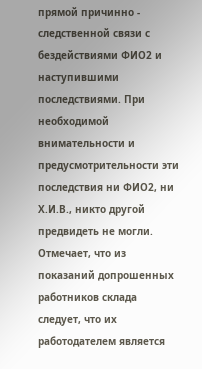прямой причинно - следственной связи с бездействиями ФИО2 и наступившими последствиями. При необходимой внимательности и предусмотрительности эти последствия ни ФИО2, ни Х.И.В., никто другой предвидеть не могли. Отмечает, что из показаний допрошенных работников склада следует, что их работодателем является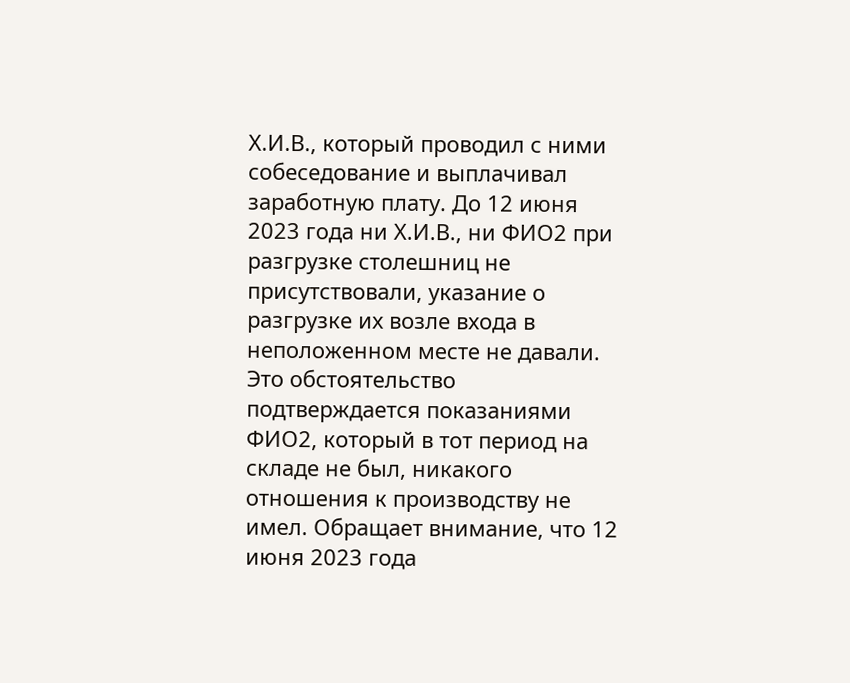Х.И.В., который проводил с ними собеседование и выплачивал заработную плату. До 12 июня 2023 года ни Х.И.В., ни ФИО2 при разгрузке столешниц не присутствовали, указание о разгрузке их возле входа в неположенном месте не давали. Это обстоятельство подтверждается показаниями ФИО2, который в тот период на складе не был, никакого отношения к производству не имел. Обращает внимание, что 12 июня 2023 года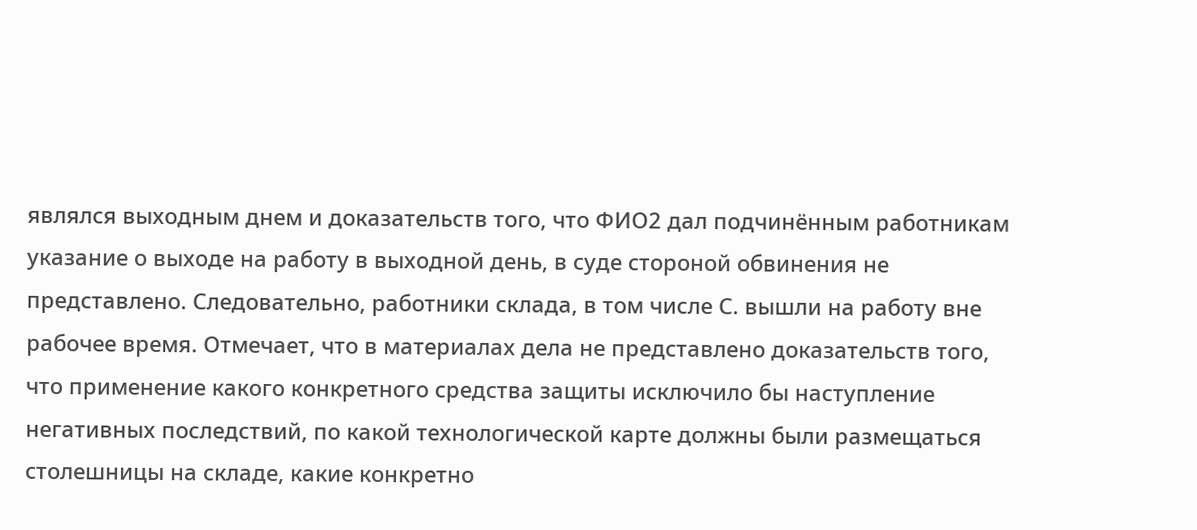являлся выходным днем и доказательств того, что ФИО2 дал подчинённым работникам указание о выходе на работу в выходной день, в суде стороной обвинения не представлено. Следовательно, работники склада, в том числе С. вышли на работу вне рабочее время. Отмечает, что в материалах дела не представлено доказательств того, что применение какого конкретного средства защиты исключило бы наступление негативных последствий, по какой технологической карте должны были размещаться столешницы на складе, какие конкретно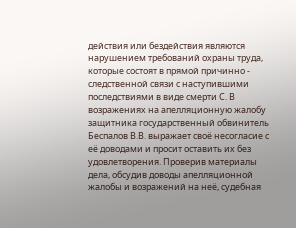действия или бездействия являются нарушением требований охраны труда, которые состоят в прямой причинно - следственной связи с наступившими последствиями в виде смерти С. В возражениях на апелляционную жалобу защитника государственный обвинитель Беспалов В.В. выражает своё несогласие с её доводами и просит оставить их без удовлетворения. Проверив материалы дела, обсудив доводы апелляционной жалобы и возражений на неё, судебная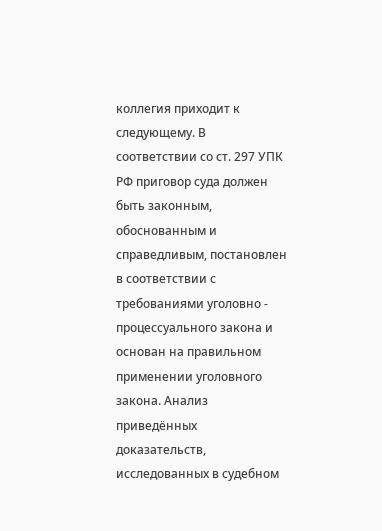коллегия приходит к следующему. В соответствии со ст. 297 УПК РФ приговор суда должен быть законным, обоснованным и справедливым, постановлен в соответствии с требованиями уголовно - процессуального закона и основан на правильном применении уголовного закона. Анализ приведённых доказательств, исследованных в судебном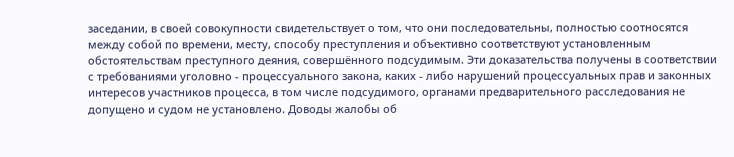заседании, в своей совокупности свидетельствует о том, что они последовательны, полностью соотносятся между собой по времени, месту, способу преступления и объективно соответствуют установленным обстоятельствам преступного деяния, совершённого подсудимым. Эти доказательства получены в соответствии с требованиями уголовно - процессуального закона, каких - либо нарушений процессуальных прав и законных интересов участников процесса, в том числе подсудимого, органами предварительного расследования не допущено и судом не установлено. Доводы жалобы об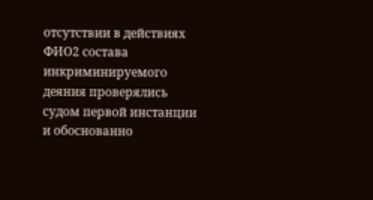отсутствии в действиях ФИО2 состава инкриминируемого деяния проверялись судом первой инстанции и обоснованно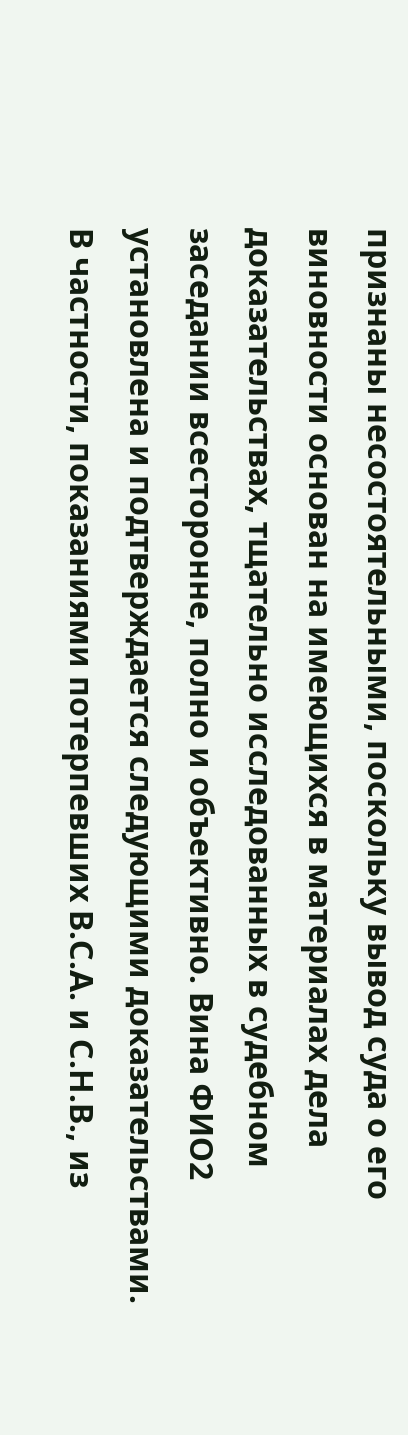признаны несостоятельными, поскольку вывод суда о его виновности основан на имеющихся в материалах дела доказательствах, тщательно исследованных в судебном заседании всесторонне, полно и объективно. Вина ФИО2 установлена и подтверждается следующими доказательствами. В частности, показаниями потерпевших В.С.А. и С.Н.В., из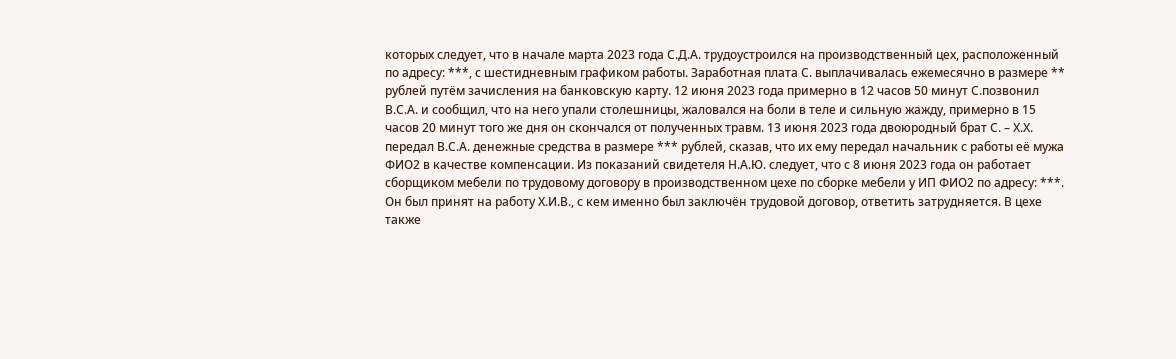которых следует, что в начале марта 2023 года С.Д.А. трудоустроился на производственный цех, расположенный по адресу: ***, с шестидневным графиком работы. Заработная плата С. выплачивалась ежемесячно в размере ** рублей путём зачисления на банковскую карту. 12 июня 2023 года примерно в 12 часов 50 минут С.позвонил В.С.А. и сообщил, что на него упали столешницы, жаловался на боли в теле и сильную жажду, примерно в 15 часов 20 минут того же дня он скончался от полученных травм. 13 июня 2023 года двоюродный брат С. – Х.Х. передал В.С.А. денежные средства в размере *** рублей, сказав, что их ему передал начальник с работы её мужа ФИО2 в качестве компенсации. Из показаний свидетеля Н.А.Ю. следует, что с 8 июня 2023 года он работает сборщиком мебели по трудовому договору в производственном цехе по сборке мебели у ИП ФИО2 по адресу: ***. Он был принят на работу Х.И.В., с кем именно был заключён трудовой договор, ответить затрудняется. В цехе также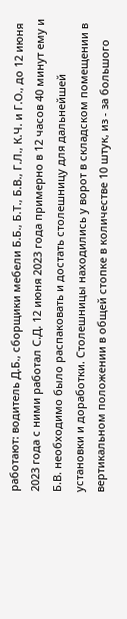работают: водитель Д.Б., сборщики мебели Б.Б., Б.Т., Б.В., Г.Л., К.Ч. и Г.О., до 12 июня 2023 года с ними работал С.Д. 12 июня 2023 года примерно в 12 часов 40 минут ему и Б.В. необходимо было распаковать и достать столешницу для дальнейшей установки и доработки. Столешницы находились у ворот в складском помещении в вертикальном положении в общей стопке в количестве 10 штук, из - за большого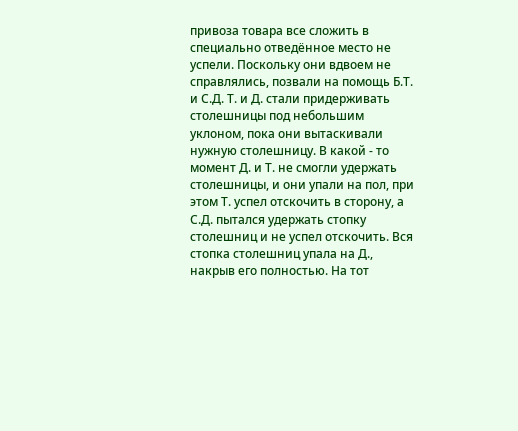привоза товара все сложить в специально отведённое место не успели. Поскольку они вдвоем не справлялись, позвали на помощь Б.Т. и С.Д. Т. и Д. стали придерживать столешницы под небольшим уклоном, пока они вытаскивали нужную столешницу. В какой - то момент Д. и Т. не смогли удержать столешницы, и они упали на пол, при этом Т. успел отскочить в сторону, а С.Д. пытался удержать стопку столешниц и не успел отскочить. Вся стопка столешниц упала на Д., накрыв его полностью. На тот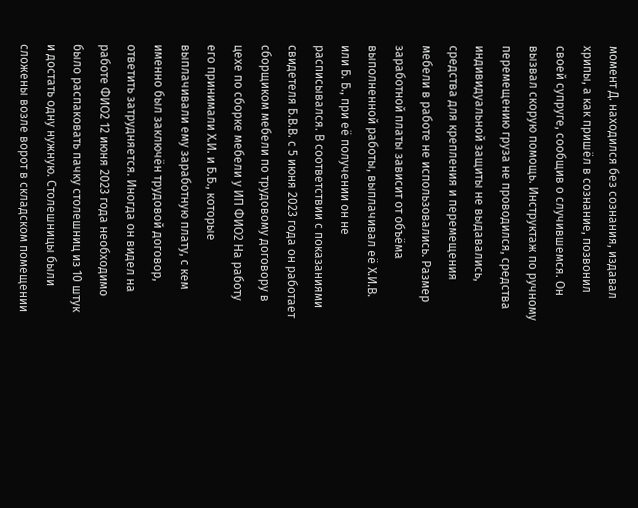момент Д. находился без сознания, издавал хрипы, а как пришёл в сознание, позвонил своей супруге, сообщив о случившемся. Он вызвал скорую помощь. Инструктаж по ручному перемещению груза не проводился, средства индивидуальной защиты не выдавались, средства для крепления и перемещения мебели в работе не использовались. Размер заработной платы зависит от объёма выполненной работы, выплачивал её Х.И.В. или Б. Б., при её получении он не расписывался. В соответствии с показаниями свидетеля Б.В.В. с 5 июня 2023 года он работает сборщиком мебели по трудовому договору в цехе по сборке мебели у ИП ФИО2 На работу его принимали Х.И. и Б.Б., которые выплачивали ему заработную плату, с кем именно был заключён трудовой договор, ответить затрудняется. Иногда он видел на работе ФИО2 12 июня 2023 года необходимо было распаковать пачку столешниц из 10 штук и достать одну нужную. Столешницы были сложены возле ворот в складском помещении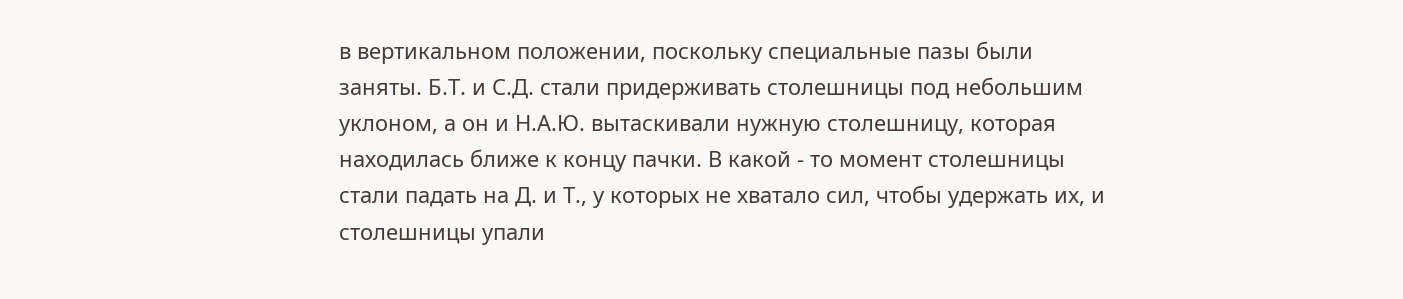в вертикальном положении, поскольку специальные пазы были заняты. Б.Т. и С.Д. стали придерживать столешницы под небольшим уклоном, а он и Н.А.Ю. вытаскивали нужную столешницу, которая находилась ближе к концу пачки. В какой - то момент столешницы стали падать на Д. и Т., у которых не хватало сил, чтобы удержать их, и столешницы упали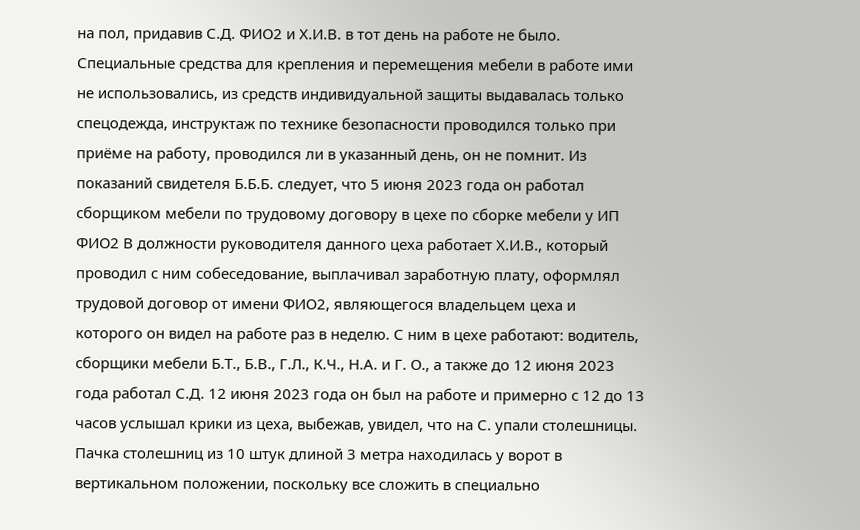на пол, придавив С.Д. ФИО2 и Х.И.В. в тот день на работе не было. Специальные средства для крепления и перемещения мебели в работе ими не использовались, из средств индивидуальной защиты выдавалась только спецодежда, инструктаж по технике безопасности проводился только при приёме на работу, проводился ли в указанный день, он не помнит. Из показаний свидетеля Б.Б.Б. следует, что 5 июня 2023 года он работал сборщиком мебели по трудовому договору в цехе по сборке мебели у ИП ФИО2 В должности руководителя данного цеха работает Х.И.В., который проводил с ним собеседование, выплачивал заработную плату, оформлял трудовой договор от имени ФИО2, являющегося владельцем цеха и которого он видел на работе раз в неделю. С ним в цехе работают: водитель, сборщики мебели Б.Т., Б.В., Г.Л., К.Ч., Н.А. и Г. О., а также до 12 июня 2023 года работал С.Д. 12 июня 2023 года он был на работе и примерно с 12 до 13 часов услышал крики из цеха, выбежав, увидел, что на С. упали столешницы. Пачка столешниц из 10 штук длиной 3 метра находилась у ворот в вертикальном положении, поскольку все сложить в специально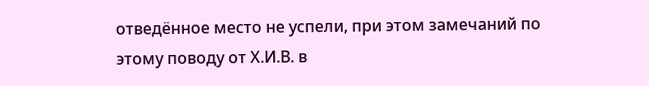отведённое место не успели, при этом замечаний по этому поводу от Х.И.В. в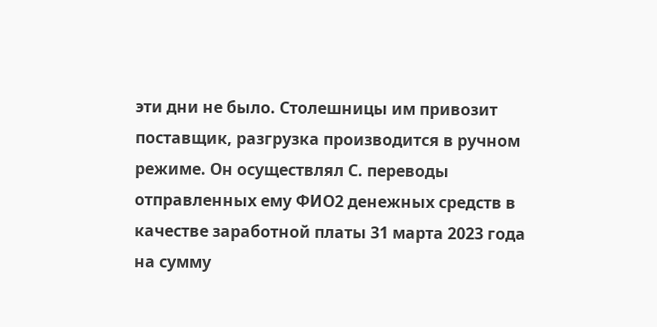эти дни не было. Столешницы им привозит поставщик, разгрузка производится в ручном режиме. Он осуществлял С. переводы отправленных ему ФИО2 денежных средств в качестве заработной платы 31 марта 2023 года на сумму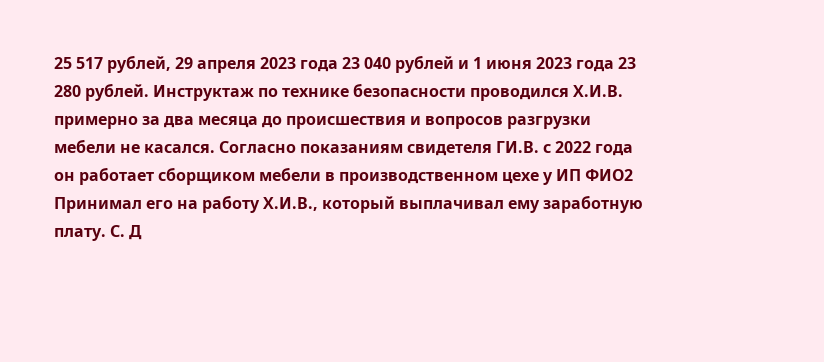25 517 рублей, 29 апреля 2023 года 23 040 рублей и 1 июня 2023 года 23 280 рублей. Инструктаж по технике безопасности проводился Х.И.В. примерно за два месяца до происшествия и вопросов разгрузки мебели не касался. Согласно показаниям свидетеля ГИ.В. с 2022 года он работает сборщиком мебели в производственном цехе у ИП ФИО2 Принимал его на работу Х.И.В., который выплачивал ему заработную плату. С. Д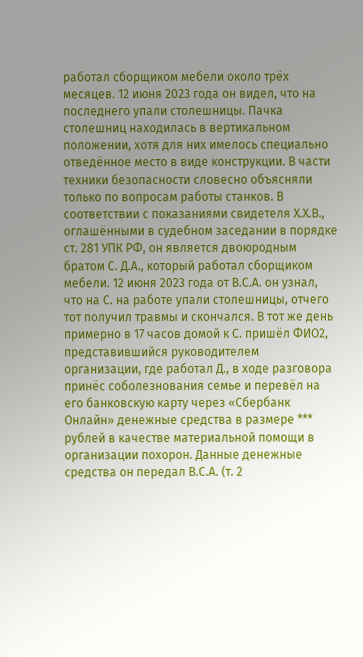работал сборщиком мебели около трёх месяцев. 12 июня 2023 года он видел, что на последнего упали столешницы. Пачка столешниц находилась в вертикальном положении, хотя для них имелось специально отведённое место в виде конструкции. В части техники безопасности словесно объясняли только по вопросам работы станков. В соответствии с показаниями свидетеля Х.Х.В., оглашёнными в судебном заседании в порядке ст. 281 УПК РФ, он является двоюродным братом С. Д.А., который работал сборщиком мебели. 12 июня 2023 года от В.С.А. он узнал, что на С. на работе упали столешницы, отчего тот получил травмы и скончался. В тот же день примерно в 17 часов домой к С. пришёл ФИО2, представившийся руководителем организации, где работал Д., в ходе разговора принёс соболезнования семье и перевёл на его банковскую карту через «Сбербанк Онлайн» денежные средства в размере *** рублей в качестве материальной помощи в организации похорон. Данные денежные средства он передал В.С.А. (т. 2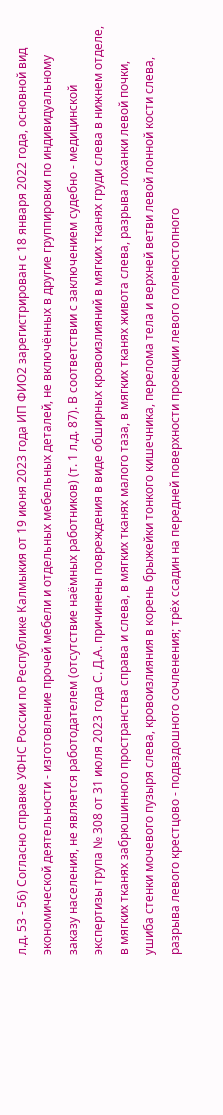л.д. 53 - 56) Согласно справке УФНС России по Республике Калмыкия от 19 июня 2023 года ИП ФИО2 зарегистрирован с 18 января 2022 года, основной вид экономической деятельности - изготовление прочей мебели и отдельных мебельных деталей, не включённых в другие группировки по индивидуальному заказу населения, не является работодателем (отсутствие наёмных работников) (т. 1 л.д. 87). В соответствии с заключением судебно - медицинской экспертизы трупа № 308 от 31 июля 2023 года С. Д.А. причинены повреждения в виде обширных кровоизлияний в мягких тканях груди слева в нижнем отделе, в мягких тканях забрюшинного пространства справа и слева, в мягких тканях малого таза, в мягких тканях живота слева, разрыва лоханки левой почки, ушиба стенки мочевого пузыря слева, кровоизлияния в корень брыжейки тонкого кишечника, перелома тела и верхней ветви левой лонной кости слева, разрыва левого крестцово - подвздошного сочленения; трёх ссадин на передней поверхности проекции левого голеностопного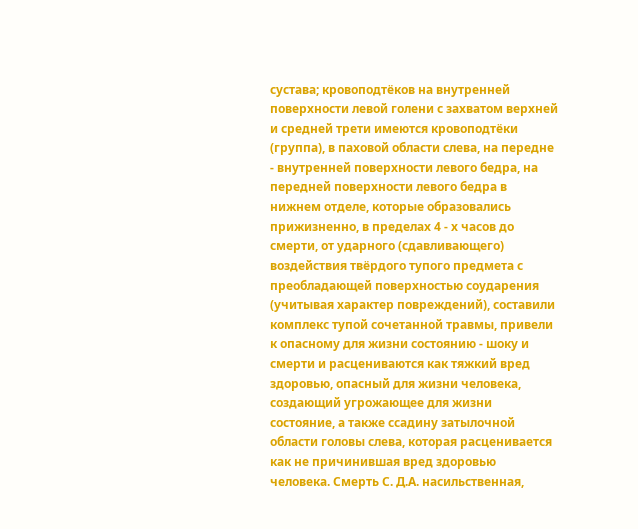сустава; кровоподтёков на внутренней поверхности левой голени с захватом верхней и средней трети имеются кровоподтёки (группа), в паховой области слева, на передне - внутренней поверхности левого бедра, на передней поверхности левого бедра в нижнем отделе, которые образовались прижизненно, в пределах 4 - х часов до смерти, от ударного (сдавливающего) воздействия твёрдого тупого предмета с преобладающей поверхностью соударения (учитывая характер повреждений), составили комплекс тупой сочетанной травмы, привели к опасному для жизни состоянию - шоку и смерти и расцениваются как тяжкий вред здоровью, опасный для жизни человека, создающий угрожающее для жизни состояние, а также ссадину затылочной области головы слева, которая расценивается как не причинившая вред здоровью человека. Смерть С. Д.А. насильственная,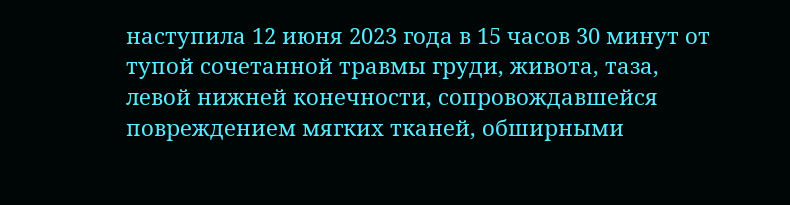наступила 12 июня 2023 года в 15 часов 30 минут от тупой сочетанной травмы груди, живота, таза, левой нижней конечности, сопровождавшейся повреждением мягких тканей, обширными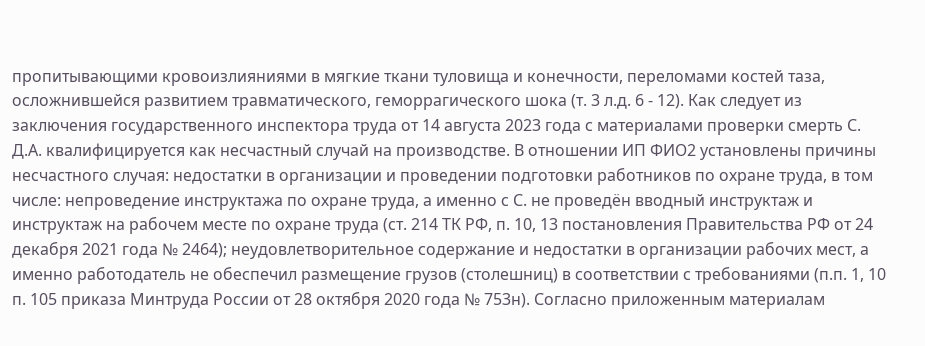пропитывающими кровоизлияниями в мягкие ткани туловища и конечности, переломами костей таза, осложнившейся развитием травматического, геморрагического шока (т. 3 л.д. 6 - 12). Как следует из заключения государственного инспектора труда от 14 августа 2023 года с материалами проверки смерть С. Д.А. квалифицируется как несчастный случай на производстве. В отношении ИП ФИО2 установлены причины несчастного случая: недостатки в организации и проведении подготовки работников по охране труда, в том числе: непроведение инструктажа по охране труда, а именно с С. не проведён вводный инструктаж и инструктаж на рабочем месте по охране труда (ст. 214 ТК РФ, п. 10, 13 постановления Правительства РФ от 24 декабря 2021 года № 2464); неудовлетворительное содержание и недостатки в организации рабочих мест, а именно работодатель не обеспечил размещение грузов (столешниц) в соответствии с требованиями (п.п. 1, 10 п. 105 приказа Минтруда России от 28 октября 2020 года № 753н). Согласно приложенным материалам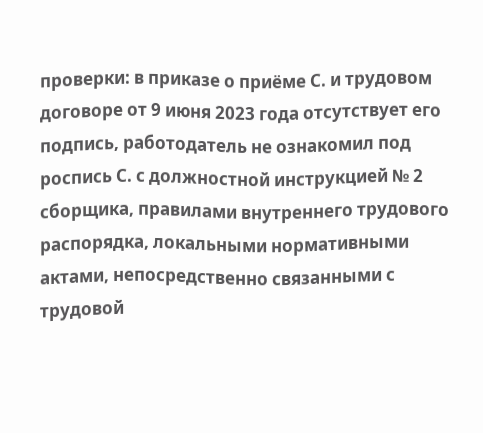проверки: в приказе о приёме С. и трудовом договоре от 9 июня 2023 года отсутствует его подпись, работодатель не ознакомил под роспись С. с должностной инструкцией № 2 сборщика, правилами внутреннего трудового распорядка, локальными нормативными актами, непосредственно связанными с трудовой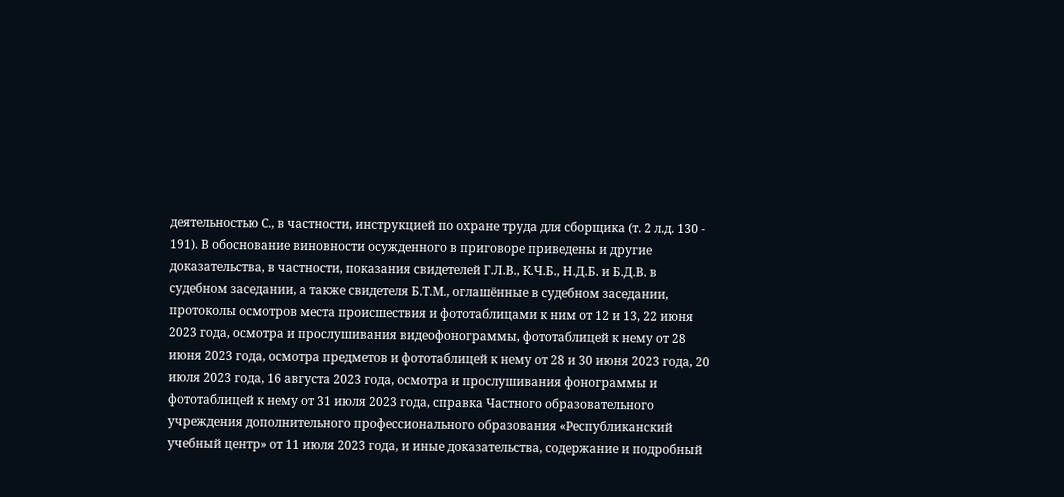деятельностью С., в частности, инструкцией по охране труда для сборщика (т. 2 л.д. 130 - 191). В обоснование виновности осужденного в приговоре приведены и другие доказательства, в частности, показания свидетелей Г.Л.В., К.Ч.Б., Н.Д.Б. и Б.Д.В. в судебном заседании, а также свидетеля Б.Т.М., оглашённые в судебном заседании, протоколы осмотров места происшествия и фототаблицами к ним от 12 и 13, 22 июня 2023 года, осмотра и прослушивания видеофонограммы, фототаблицей к нему от 28 июня 2023 года, осмотра предметов и фототаблицей к нему от 28 и 30 июня 2023 года, 20 июля 2023 года, 16 августа 2023 года, осмотра и прослушивания фонограммы и фототаблицей к нему от 31 июля 2023 года, справка Частного образовательного учреждения дополнительного профессионального образования «Республиканский учебный центр» от 11 июля 2023 года, и иные доказательства, содержание и подробный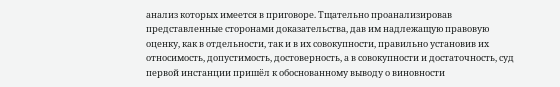анализ которых имеется в приговоре. Тщательно проанализировав представленные сторонами доказательства, дав им надлежащую правовую оценку, как в отдельности, так и в их совокупности, правильно установив их относимость, допустимость, достоверность, а в совокупности и достаточность, суд первой инстанции пришёл к обоснованному выводу о виновности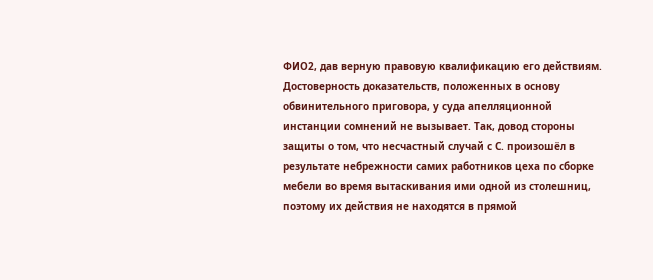ФИО2, дав верную правовую квалификацию его действиям. Достоверность доказательств, положенных в основу обвинительного приговора, у суда апелляционной инстанции сомнений не вызывает. Так, довод стороны защиты о том, что несчастный случай с С. произошёл в результате небрежности самих работников цеха по сборке мебели во время вытаскивания ими одной из столешниц, поэтому их действия не находятся в прямой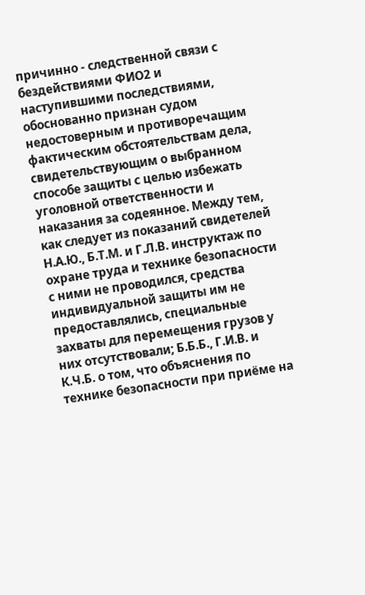причинно - следственной связи с бездействиями ФИО2 и наступившими последствиями, обоснованно признан судом недостоверным и противоречащим фактическим обстоятельствам дела, свидетельствующим о выбранном способе защиты с целью избежать уголовной ответственности и наказания за содеянное. Между тем, как следует из показаний свидетелей Н.А.Ю., Б.Т.М. и Г.Л.В. инструктаж по охране труда и технике безопасности с ними не проводился, средства индивидуальной защиты им не предоставлялись, специальные захваты для перемещения грузов у них отсутствовали; Б.Б.Б., Г.И.В. и К.Ч.Б. о том, что объяснения по технике безопасности при приёме на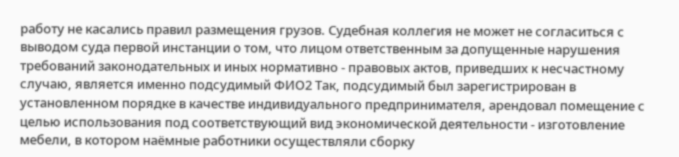работу не касались правил размещения грузов. Судебная коллегия не может не согласиться с выводом суда первой инстанции о том, что лицом ответственным за допущенные нарушения требований законодательных и иных нормативно - правовых актов, приведших к несчастному случаю, является именно подсудимый ФИО2 Так, подсудимый был зарегистрирован в установленном порядке в качестве индивидуального предпринимателя, арендовал помещение с целью использования под соответствующий вид экономической деятельности - изготовление мебели, в котором наёмные работники осуществляли сборку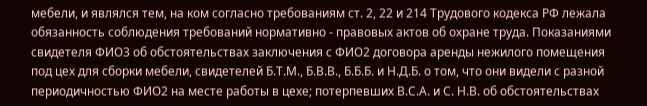мебели, и являлся тем, на ком согласно требованиям ст. 2, 22 и 214 Трудового кодекса РФ лежала обязанность соблюдения требований нормативно - правовых актов об охране труда. Показаниями свидетеля ФИО3 об обстоятельствах заключения с ФИО2 договора аренды нежилого помещения под цех для сборки мебели, свидетелей Б.Т.М., Б.В.В., Б.Б.Б. и Н.Д.Б. о том, что они видели с разной периодичностью ФИО2 на месте работы в цехе; потерпевших В.С.А. и С. Н.В. об обстоятельствах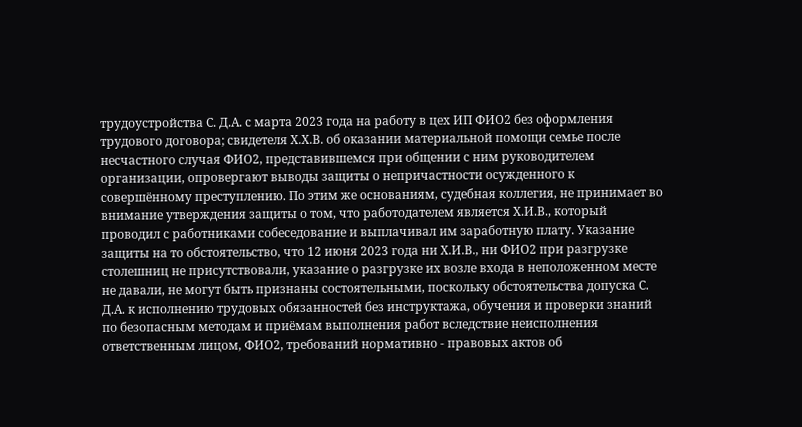трудоустройства С. Д.А. с марта 2023 года на работу в цех ИП ФИО2 без оформления трудового договора; свидетеля Х.Х.В. об оказании материальной помощи семье после несчастного случая ФИО2, представившемся при общении с ним руководителем организации, опровергают выводы защиты о непричастности осужденного к совершённому преступлению. По этим же основаниям, судебная коллегия, не принимает во внимание утверждения защиты о том, что работодателем является Х.И.В., который проводил с работниками собеседование и выплачивал им заработную плату. Указание защиты на то обстоятельство, что 12 июня 2023 года ни Х.И.В., ни ФИО2 при разгрузке столешниц не присутствовали, указание о разгрузке их возле входа в неположенном месте не давали, не могут быть признаны состоятельными, поскольку обстоятельства допуска С. Д.А. к исполнению трудовых обязанностей без инструктажа, обучения и проверки знаний по безопасным методам и приёмам выполнения работ вследствие неисполнения ответственным лицом, ФИО2, требований нормативно - правовых актов об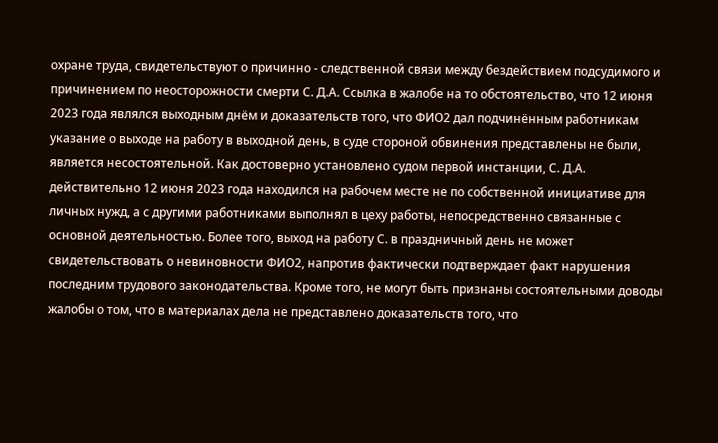охране труда, свидетельствуют о причинно - следственной связи между бездействием подсудимого и причинением по неосторожности смерти С. Д.А. Ссылка в жалобе на то обстоятельство, что 12 июня 2023 года являлся выходным днём и доказательств того, что ФИО2 дал подчинённым работникам указание о выходе на работу в выходной день, в суде стороной обвинения представлены не были, является несостоятельной. Как достоверно установлено судом первой инстанции, С. Д.А. действительно 12 июня 2023 года находился на рабочем месте не по собственной инициативе для личных нужд, а с другими работниками выполнял в цеху работы, непосредственно связанные с основной деятельностью. Более того, выход на работу С. в праздничный день не может свидетельствовать о невиновности ФИО2, напротив фактически подтверждает факт нарушения последним трудового законодательства. Кроме того, не могут быть признаны состоятельными доводы жалобы о том, что в материалах дела не представлено доказательств того, что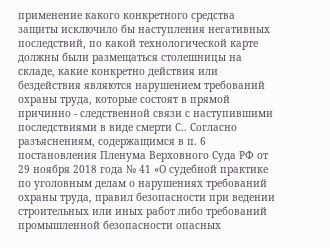применение какого конкретного средства защиты исключило бы наступления негативных последствий, по какой технологической карте должны были размещаться столешницы на складе, какие конкретно действия или бездействия являются нарушением требований охраны труда, которые состоят в прямой причинно - следственной связи с наступившими последствиями в виде смерти С.. Согласно разъяснениям, содержащимся в п. 6 постановления Пленума Верховного Суда РФ от 29 ноября 2018 года № 41 «О судебной практике по уголовным делам о нарушениях требований охраны труда, правил безопасности при ведении строительных или иных работ либо требований промышленной безопасности опасных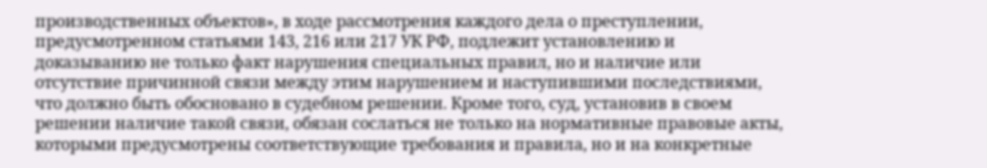производственных объектов», в ходе рассмотрения каждого дела о преступлении, предусмотренном статьями 143, 216 или 217 УК РФ, подлежит установлению и доказыванию не только факт нарушения специальных правил, но и наличие или отсутствие причинной связи между этим нарушением и наступившими последствиями, что должно быть обосновано в судебном решении. Кроме того, суд, установив в своем решении наличие такой связи, обязан сослаться не только на нормативные правовые акты, которыми предусмотрены соответствующие требования и правила, но и на конкретные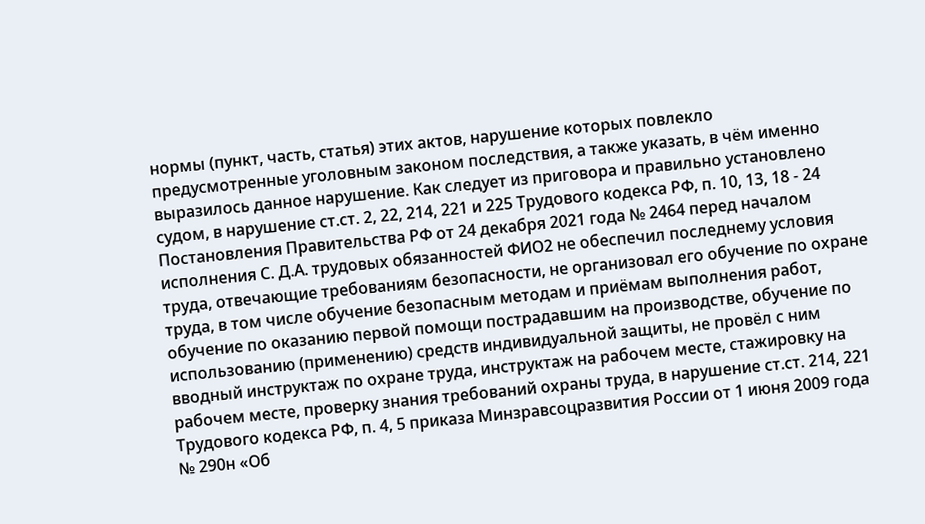нормы (пункт, часть, статья) этих актов, нарушение которых повлекло предусмотренные уголовным законом последствия, а также указать, в чём именно выразилось данное нарушение. Как следует из приговора и правильно установлено судом, в нарушение ст.ст. 2, 22, 214, 221 и 225 Трудового кодекса РФ, п. 10, 13, 18 - 24 Постановления Правительства РФ от 24 декабря 2021 года № 2464 перед началом исполнения С. Д.А. трудовых обязанностей ФИО2 не обеспечил последнему условия труда, отвечающие требованиям безопасности, не организовал его обучение по охране труда, в том числе обучение безопасным методам и приёмам выполнения работ, обучение по оказанию первой помощи пострадавшим на производстве, обучение по использованию (применению) средств индивидуальной защиты, не провёл с ним вводный инструктаж по охране труда, инструктаж на рабочем месте, стажировку на рабочем месте, проверку знания требований охраны труда, в нарушение ст.ст. 214, 221 Трудового кодекса РФ, п. 4, 5 приказа Минзравсоцразвития России от 1 июня 2009 года № 290н «Об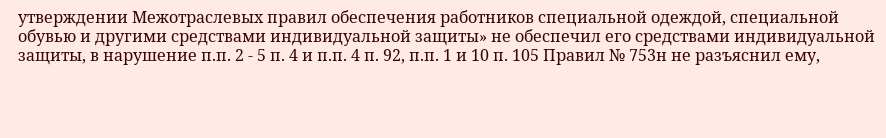утверждении Межотраслевых правил обеспечения работников специальной одеждой, специальной обувью и другими средствами индивидуальной защиты» не обеспечил его средствами индивидуальной защиты, в нарушение п.п. 2 - 5 п. 4 и п.п. 4 п. 92, п.п. 1 и 10 п. 105 Правил № 753н не разъяснил ему,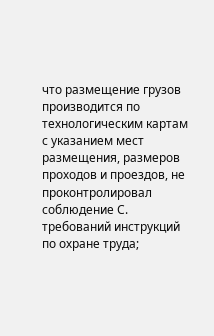что размещение грузов производится по технологическим картам с указанием мест размещения, размеров проходов и проездов, не проконтролировал соблюдение С. требований инструкций по охране труда;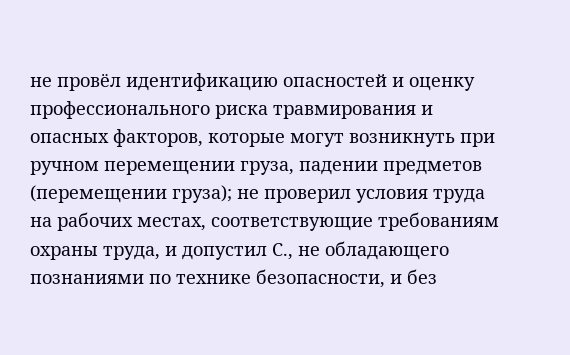не провёл идентификацию опасностей и оценку профессионального риска травмирования и опасных факторов, которые могут возникнуть при ручном перемещении груза, падении предметов (перемещении груза); не проверил условия труда на рабочих местах, соответствующие требованиям охраны труда, и допустил С., не обладающего познаниями по технике безопасности, и без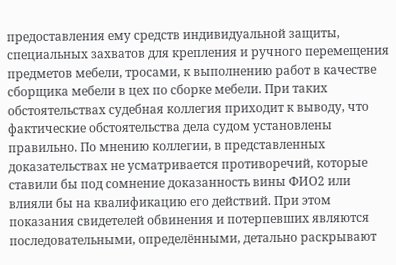предоставления ему средств индивидуальной защиты, специальных захватов для крепления и ручного перемещения предметов мебели, тросами, к выполнению работ в качестве сборщика мебели в цех по сборке мебели. При таких обстоятельствах судебная коллегия приходит к выводу, что фактические обстоятельства дела судом установлены правильно. По мнению коллегии, в представленных доказательствах не усматривается противоречий, которые ставили бы под сомнение доказанность вины ФИО2 или влияли бы на квалификацию его действий. При этом показания свидетелей обвинения и потерпевших являются последовательными, определёнными, детально раскрывают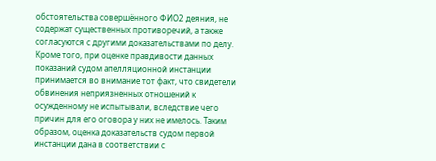обстоятельства совершённого ФИО2 деяния, не содержат существенных противоречий, а также согласуются с другими доказательствами по делу. Кроме того, при оценке правдивости данных показаний судом апелляционной инстанции принимается во внимание тот факт, что свидетели обвинения неприязненных отношений к осужденному не испытывали, вследствие чего причин для его оговора у них не имелось. Таким образом, оценка доказательств судом первой инстанции дана в соответствии с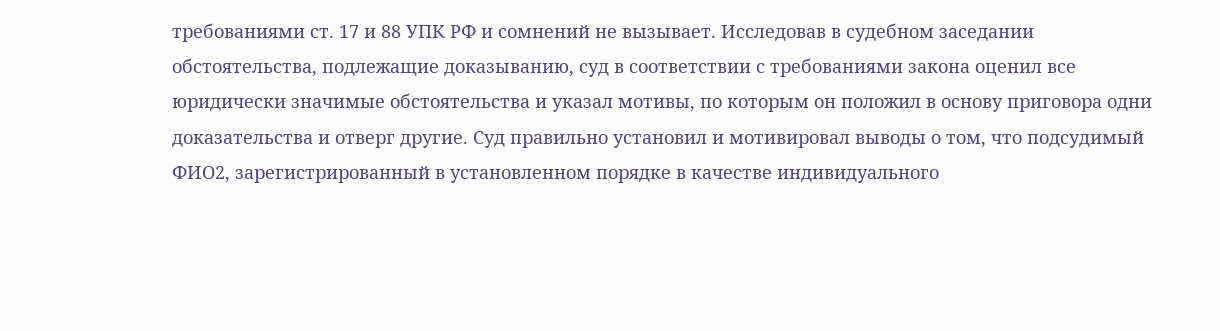требованиями ст. 17 и 88 УПК РФ и сомнений не вызывает. Исследовав в судебном заседании обстоятельства, подлежащие доказыванию, суд в соответствии с требованиями закона оценил все юридически значимые обстоятельства и указал мотивы, по которым он положил в основу приговора одни доказательства и отверг другие. Суд правильно установил и мотивировал выводы о том, что подсудимый ФИО2, зарегистрированный в установленном порядке в качестве индивидуального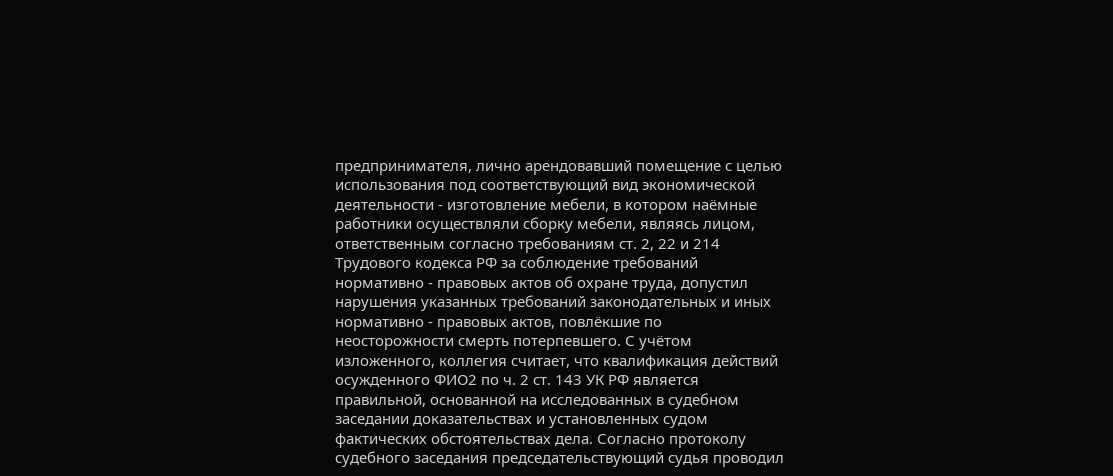предпринимателя, лично арендовавший помещение с целью использования под соответствующий вид экономической деятельности - изготовление мебели, в котором наёмные работники осуществляли сборку мебели, являясь лицом, ответственным согласно требованиям ст. 2, 22 и 214 Трудового кодекса РФ за соблюдение требований нормативно - правовых актов об охране труда, допустил нарушения указанных требований законодательных и иных нормативно - правовых актов, повлёкшие по неосторожности смерть потерпевшего. С учётом изложенного, коллегия считает, что квалификация действий осужденного ФИО2 по ч. 2 ст. 143 УК РФ является правильной, основанной на исследованных в судебном заседании доказательствах и установленных судом фактических обстоятельствах дела. Согласно протоколу судебного заседания председательствующий судья проводил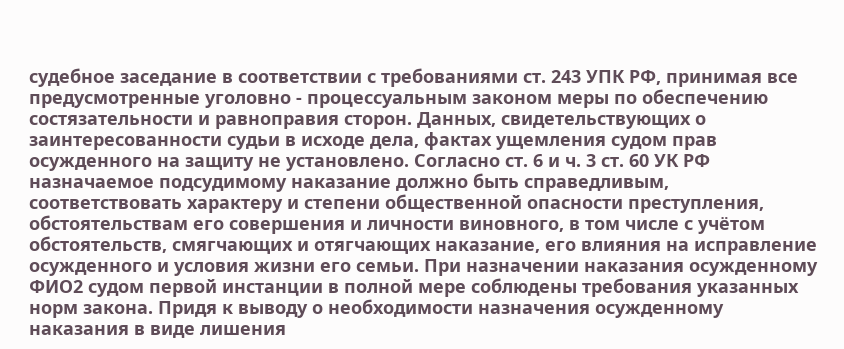судебное заседание в соответствии с требованиями ст. 243 УПК РФ, принимая все предусмотренные уголовно - процессуальным законом меры по обеспечению состязательности и равноправия сторон. Данных, свидетельствующих о заинтересованности судьи в исходе дела, фактах ущемления судом прав осужденного на защиту не установлено. Согласно ст. 6 и ч. 3 ст. 60 УК РФ назначаемое подсудимому наказание должно быть справедливым, соответствовать характеру и степени общественной опасности преступления, обстоятельствам его совершения и личности виновного, в том числе с учётом обстоятельств, смягчающих и отягчающих наказание, его влияния на исправление осужденного и условия жизни его семьи. При назначении наказания осужденному ФИО2 судом первой инстанции в полной мере соблюдены требования указанных норм закона. Придя к выводу о необходимости назначения осужденному наказания в виде лишения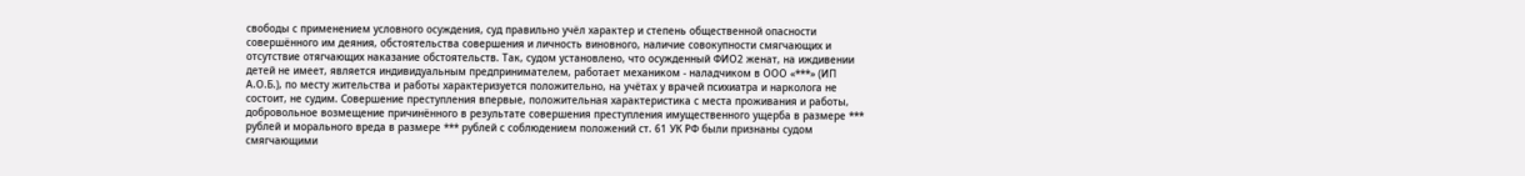свободы с применением условного осуждения, суд правильно учёл характер и степень общественной опасности совершённого им деяния, обстоятельства совершения и личность виновного, наличие совокупности смягчающих и отсутствие отягчающих наказание обстоятельств. Так, судом установлено, что осужденный ФИО2 женат, на иждивении детей не имеет, является индивидуальным предпринимателем, работает механиком - наладчиком в ООО «***» (ИП А.О.Б.), по месту жительства и работы характеризуется положительно, на учётах у врачей психиатра и нарколога не состоит, не судим. Совершение преступления впервые, положительная характеристика с места проживания и работы, добровольное возмещение причинённого в результате совершения преступления имущественного ущерба в размере *** рублей и морального вреда в размере *** рублей с соблюдением положений ст. 61 УК РФ были признаны судом смягчающими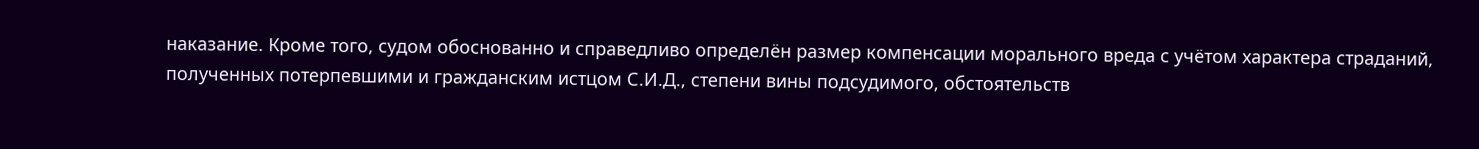наказание. Кроме того, судом обоснованно и справедливо определён размер компенсации морального вреда с учётом характера страданий, полученных потерпевшими и гражданским истцом С.И.Д., степени вины подсудимого, обстоятельств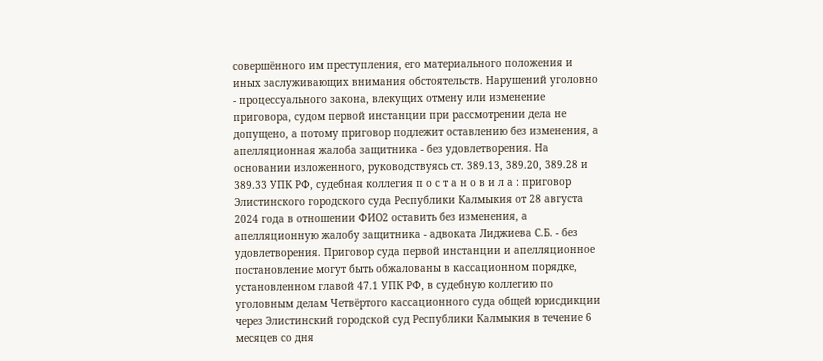совершённого им преступления, его материального положения и иных заслуживающих внимания обстоятельств. Нарушений уголовно - процессуального закона, влекущих отмену или изменение приговора, судом первой инстанции при рассмотрении дела не допущено, а потому приговор подлежит оставлению без изменения, а апелляционная жалоба защитника - без удовлетворения. На основании изложенного, руководствуясь ст. 389.13, 389.20, 389.28 и 389.33 УПК РФ, судебная коллегия п о с т а н о в и л а : приговор Элистинского городского суда Республики Калмыкия от 28 августа 2024 года в отношении ФИО2 оставить без изменения, а апелляционную жалобу защитника - адвоката Лиджиева С.Б. - без удовлетворения. Приговор суда первой инстанции и апелляционное постановление могут быть обжалованы в кассационном порядке, установленном главой 47.1 УПК РФ, в судебную коллегию по уголовным делам Четвёртого кассационного суда общей юрисдикции через Элистинский городской суд Республики Калмыкия в течение 6 месяцев со дня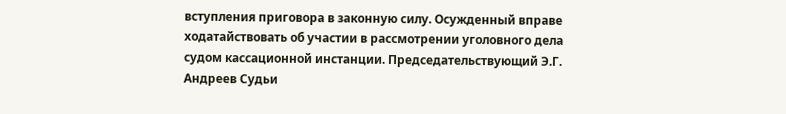вступления приговора в законную силу. Осужденный вправе ходатайствовать об участии в рассмотрении уголовного дела судом кассационной инстанции. Председательствующий Э.Г. Андреев Судьи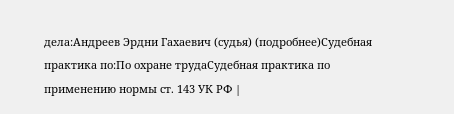дела:Андреев Эрдни Гахаевич (судья) (подробнее)Судебная практика по:По охране трудаСудебная практика по применению нормы ст. 143 УК РФ |